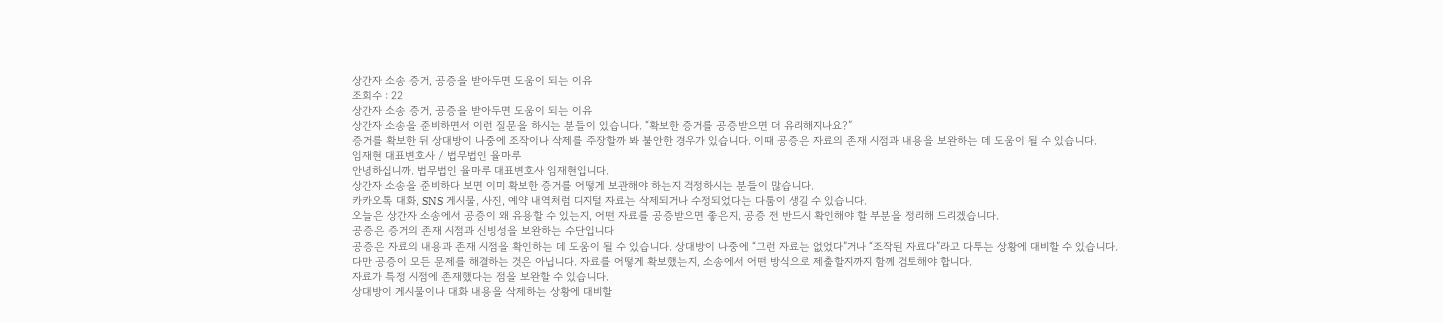상간자 소송 증거, 공증을 받아두면 도움이 되는 이유
조회수 : 22
상간자 소송 증거, 공증을 받아두면 도움이 되는 이유
상간자 소송을 준비하면서 이런 질문을 하시는 분들이 있습니다. “확보한 증거를 공증받으면 더 유리해지나요?”
증거를 확보한 뒤 상대방이 나중에 조작이나 삭제를 주장할까 봐 불안한 경우가 있습니다. 이때 공증은 자료의 존재 시점과 내용을 보완하는 데 도움이 될 수 있습니다.
임재현 대표변호사 / 법무법인 율마루
안녕하십니까. 법무법인 율마루 대표변호사 임재현입니다.
상간자 소송을 준비하다 보면 이미 확보한 증거를 어떻게 보관해야 하는지 걱정하시는 분들이 많습니다.
카카오톡 대화, SNS 게시물, 사진, 예약 내역처럼 디지털 자료는 삭제되거나 수정되었다는 다툼이 생길 수 있습니다.
오늘은 상간자 소송에서 공증이 왜 유용할 수 있는지, 어떤 자료를 공증받으면 좋은지, 공증 전 반드시 확인해야 할 부분을 정리해 드리겠습니다.
공증은 증거의 존재 시점과 신빙성을 보완하는 수단입니다
공증은 자료의 내용과 존재 시점을 확인하는 데 도움이 될 수 있습니다. 상대방이 나중에 “그런 자료는 없었다”거나 “조작된 자료다”라고 다투는 상황에 대비할 수 있습니다.
다만 공증이 모든 문제를 해결하는 것은 아닙니다. 자료를 어떻게 확보했는지, 소송에서 어떤 방식으로 제출할지까지 함께 검토해야 합니다.
자료가 특정 시점에 존재했다는 점을 보완할 수 있습니다.
상대방이 게시물이나 대화 내용을 삭제하는 상황에 대비할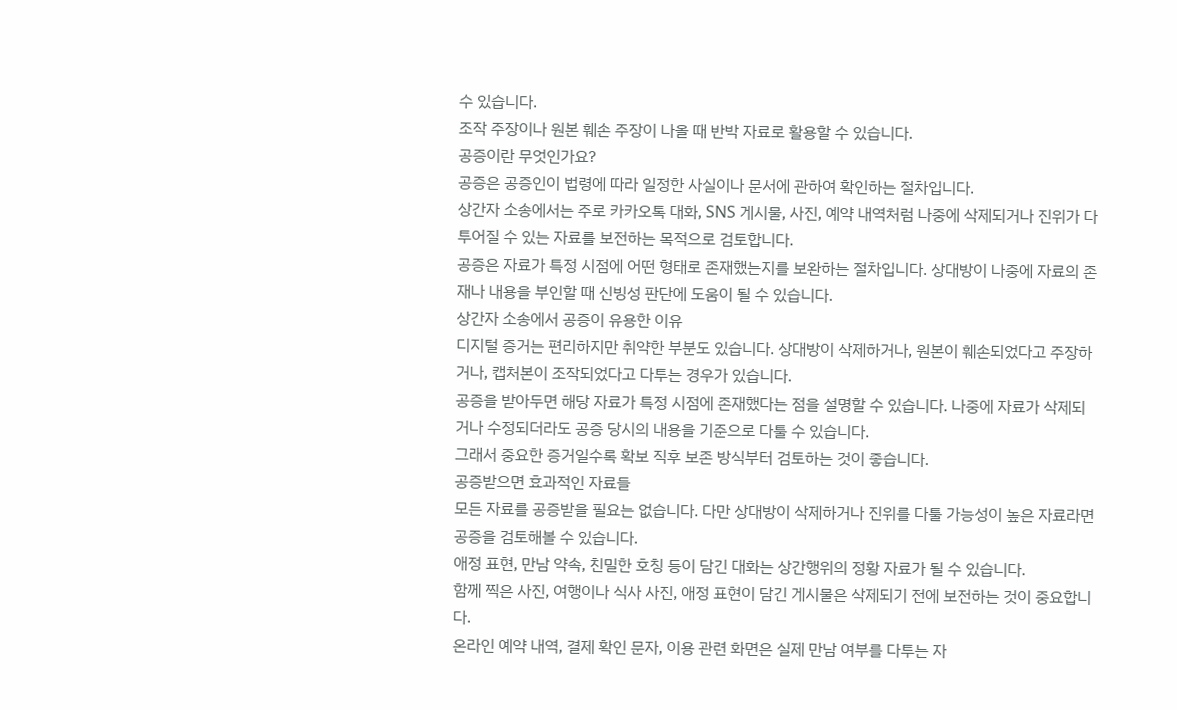수 있습니다.
조작 주장이나 원본 훼손 주장이 나올 때 반박 자료로 활용할 수 있습니다.
공증이란 무엇인가요?
공증은 공증인이 법령에 따라 일정한 사실이나 문서에 관하여 확인하는 절차입니다.
상간자 소송에서는 주로 카카오톡 대화, SNS 게시물, 사진, 예약 내역처럼 나중에 삭제되거나 진위가 다투어질 수 있는 자료를 보전하는 목적으로 검토합니다.
공증은 자료가 특정 시점에 어떤 형태로 존재했는지를 보완하는 절차입니다. 상대방이 나중에 자료의 존재나 내용을 부인할 때 신빙성 판단에 도움이 될 수 있습니다.
상간자 소송에서 공증이 유용한 이유
디지털 증거는 편리하지만 취약한 부분도 있습니다. 상대방이 삭제하거나, 원본이 훼손되었다고 주장하거나, 캡처본이 조작되었다고 다투는 경우가 있습니다.
공증을 받아두면 해당 자료가 특정 시점에 존재했다는 점을 설명할 수 있습니다. 나중에 자료가 삭제되거나 수정되더라도 공증 당시의 내용을 기준으로 다툴 수 있습니다.
그래서 중요한 증거일수록 확보 직후 보존 방식부터 검토하는 것이 좋습니다.
공증받으면 효과적인 자료들
모든 자료를 공증받을 필요는 없습니다. 다만 상대방이 삭제하거나 진위를 다툴 가능성이 높은 자료라면 공증을 검토해볼 수 있습니다.
애정 표현, 만남 약속, 친밀한 호칭 등이 담긴 대화는 상간행위의 정황 자료가 될 수 있습니다.
함께 찍은 사진, 여행이나 식사 사진, 애정 표현이 담긴 게시물은 삭제되기 전에 보전하는 것이 중요합니다.
온라인 예약 내역, 결제 확인 문자, 이용 관련 화면은 실제 만남 여부를 다투는 자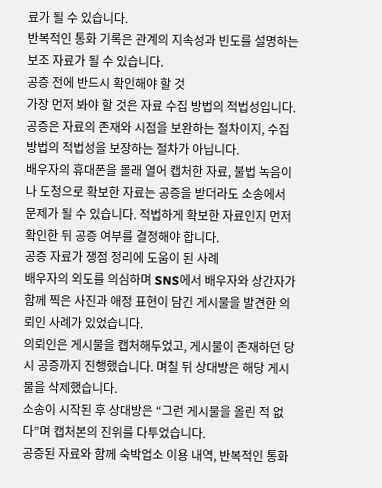료가 될 수 있습니다.
반복적인 통화 기록은 관계의 지속성과 빈도를 설명하는 보조 자료가 될 수 있습니다.
공증 전에 반드시 확인해야 할 것
가장 먼저 봐야 할 것은 자료 수집 방법의 적법성입니다.
공증은 자료의 존재와 시점을 보완하는 절차이지, 수집 방법의 적법성을 보장하는 절차가 아닙니다.
배우자의 휴대폰을 몰래 열어 캡처한 자료, 불법 녹음이나 도청으로 확보한 자료는 공증을 받더라도 소송에서 문제가 될 수 있습니다. 적법하게 확보한 자료인지 먼저 확인한 뒤 공증 여부를 결정해야 합니다.
공증 자료가 쟁점 정리에 도움이 된 사례
배우자의 외도를 의심하며 SNS에서 배우자와 상간자가 함께 찍은 사진과 애정 표현이 담긴 게시물을 발견한 의뢰인 사례가 있었습니다.
의뢰인은 게시물을 캡처해두었고, 게시물이 존재하던 당시 공증까지 진행했습니다. 며칠 뒤 상대방은 해당 게시물을 삭제했습니다.
소송이 시작된 후 상대방은 “그런 게시물을 올린 적 없다”며 캡처본의 진위를 다투었습니다.
공증된 자료와 함께 숙박업소 이용 내역, 반복적인 통화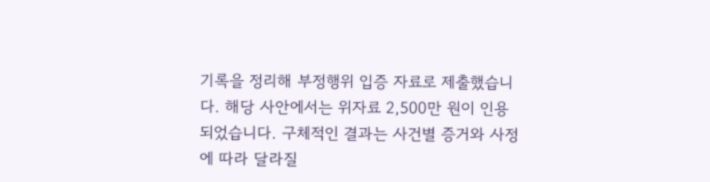기록을 정리해 부정행위 입증 자료로 제출했습니다. 해당 사안에서는 위자료 2,500만 원이 인용되었습니다. 구체적인 결과는 사건별 증거와 사정에 따라 달라질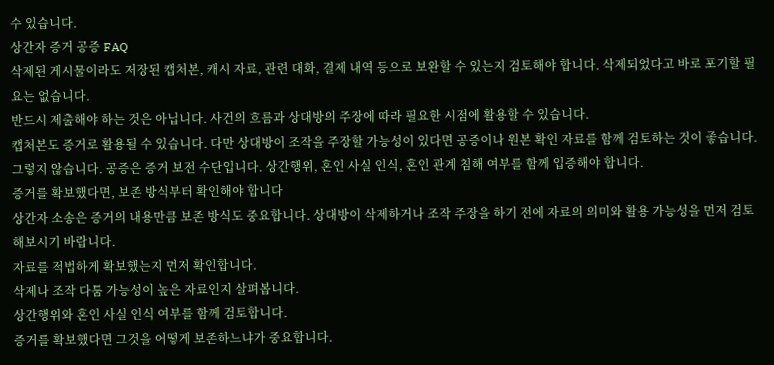수 있습니다.
상간자 증거 공증 FAQ
삭제된 게시물이라도 저장된 캡처본, 캐시 자료, 관련 대화, 결제 내역 등으로 보완할 수 있는지 검토해야 합니다. 삭제되었다고 바로 포기할 필요는 없습니다.
반드시 제출해야 하는 것은 아닙니다. 사건의 흐름과 상대방의 주장에 따라 필요한 시점에 활용할 수 있습니다.
캡처본도 증거로 활용될 수 있습니다. 다만 상대방이 조작을 주장할 가능성이 있다면 공증이나 원본 확인 자료를 함께 검토하는 것이 좋습니다.
그렇지 않습니다. 공증은 증거 보전 수단입니다. 상간행위, 혼인 사실 인식, 혼인 관계 침해 여부를 함께 입증해야 합니다.
증거를 확보했다면, 보존 방식부터 확인해야 합니다
상간자 소송은 증거의 내용만큼 보존 방식도 중요합니다. 상대방이 삭제하거나 조작 주장을 하기 전에 자료의 의미와 활용 가능성을 먼저 검토해보시기 바랍니다.
자료를 적법하게 확보했는지 먼저 확인합니다.
삭제나 조작 다툼 가능성이 높은 자료인지 살펴봅니다.
상간행위와 혼인 사실 인식 여부를 함께 검토합니다.
증거를 확보했다면 그것을 어떻게 보존하느냐가 중요합니다.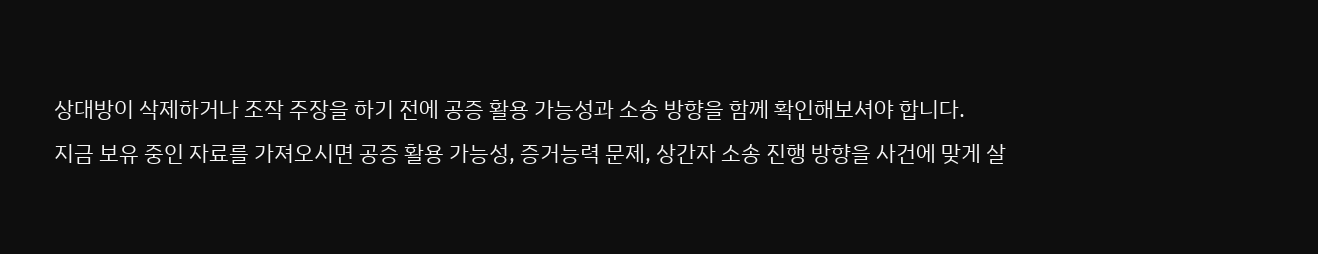상대방이 삭제하거나 조작 주장을 하기 전에 공증 활용 가능성과 소송 방향을 함께 확인해보셔야 합니다.
지금 보유 중인 자료를 가져오시면 공증 활용 가능성, 증거능력 문제, 상간자 소송 진행 방향을 사건에 맞게 살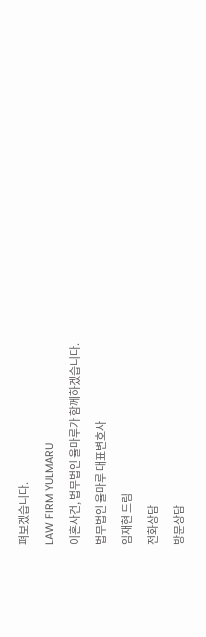펴보겠습니다.
LAW FIRM YULMARU
이혼사건, 법무법인 율마루가 함께하겠습니다.
법무법인 율마루 대표변호사
임재현 드림
전화상담
방문상담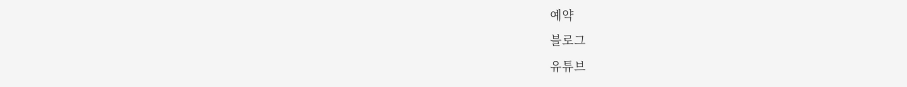예약
블로그
유튜브